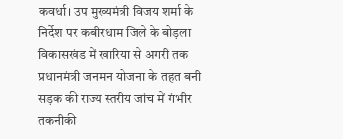कवर्धा। उप मुख्यमंत्री विजय शर्मा के निर्देश पर कबीरधाम जिले के बोड़ला विकासखंड में खारिया से अगरी तक प्रधानमंत्री जनमन योजना के तहत बनी सड़क की राज्य स्तरीय जांच में गंभीर तकनीकी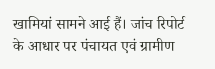खामियां सामने आई हैं। जांच रिपोर्ट के आधार पर पंचायत एवं ग्रामीण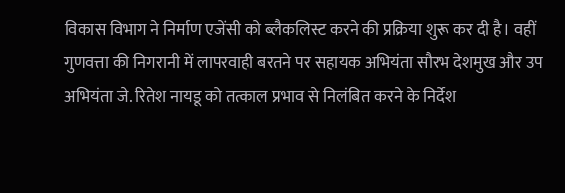विकास विभाग ने निर्माण एजेंसी को ब्लैकलिस्ट करने की प्रक्रिया शुरू कर दी है। वहीं गुणवत्ता की निगरानी में लापरवाही बरतने पर सहायक अभियंता सौरभ देशमुख और उप अभियंता जे. रितेश नायडू को तत्काल प्रभाव से निलंबित करने के निर्देश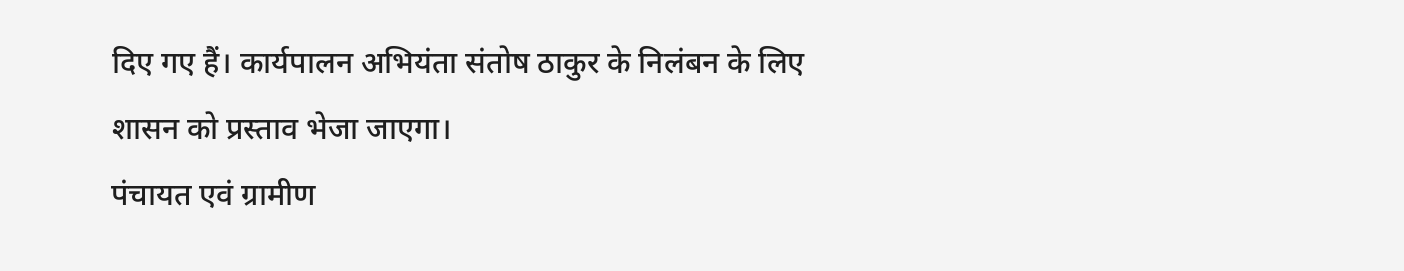दिए गए हैं। कार्यपालन अभियंता संतोष ठाकुर के निलंबन के लिए शासन को प्रस्ताव भेजा जाएगा।
पंचायत एवं ग्रामीण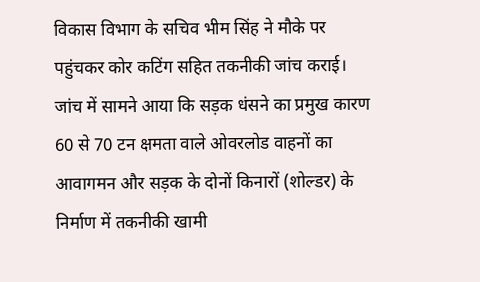विकास विभाग के सचिव भीम सिंह ने मौके पर पहुंचकर कोर कटिंग सहित तकनीकी जांच कराई। जांच में सामने आया कि सड़क धंसने का प्रमुख कारण 60 से 70 टन क्षमता वाले ओवरलोड वाहनों का आवागमन और सड़क के दोनों किनारों (शोल्डर) के निर्माण में तकनीकी खामी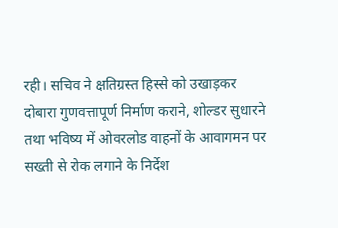रही। सचिव ने क्षतिग्रस्त हिस्से को उखाड़कर दोबारा गुणवत्तापूर्ण निर्माण कराने, शोल्डर सुधारने तथा भविष्य में ओवरलोड वाहनों के आवागमन पर सख्ती से रोक लगाने के निर्देश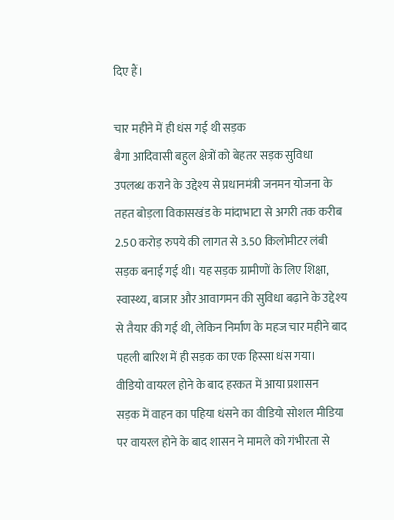दिए हैं।

चार महीने में ही धंस गई थी सड़क
बैगा आदिवासी बहुल क्षेत्रों को बेहतर सड़क सुविधा उपलब्ध कराने के उद्देश्य से प्रधानमंत्री जनमन योजना के तहत बोड़ला विकासखंड के मांदाभाटा से अगरी तक करीब 2.50 करोड़ रुपये की लागत से 3.50 किलोमीटर लंबी सड़क बनाई गई थी। यह सड़क ग्रामीणों के लिए शिक्षा, स्वास्थ्य, बाजार और आवागमन की सुविधा बढ़ाने के उद्देश्य से तैयार की गई थी, लेकिन निर्माण के महज चार महीने बाद पहली बारिश में ही सड़क का एक हिस्सा धंस गया।
वीडियो वायरल होने के बाद हरकत में आया प्रशासन
सड़क में वाहन का पहिया धंसने का वीडियो सोशल मीडिया पर वायरल होने के बाद शासन ने मामले को गंभीरता से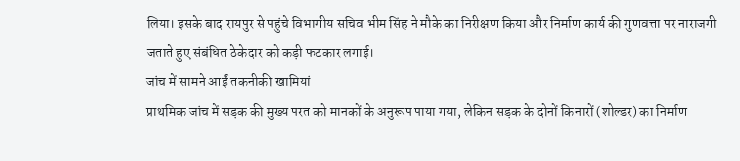लिया। इसके बाद रायपुर से पहुंचे विभागीय सचिव भीम सिंह ने मौके का निरीक्षण किया और निर्माण कार्य की गुणवत्ता पर नाराजगी जताते हुए संबंधित ठेकेदार को कड़ी फटकार लगाई।
जांच में सामने आईं तकनीकी खामियां
प्राथमिक जांच में सड़क की मुख्य परत को मानकों के अनुरूप पाया गया, लेकिन सड़क के दोनों किनारों (शोल्डर) का निर्माण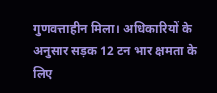गुणवत्ताहीन मिला। अधिकारियों के अनुसार सड़क 12 टन भार क्षमता के लिए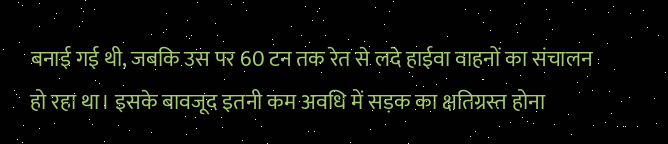बनाई गई थी, जबकि उस पर 60 टन तक रेत से लदे हाईवा वाहनों का संचालन हो रहा था। इसके बावजूद इतनी कम अवधि में सड़क का क्षतिग्रस्त होना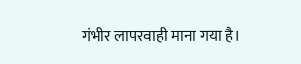गंभीर लापरवाही माना गया है।